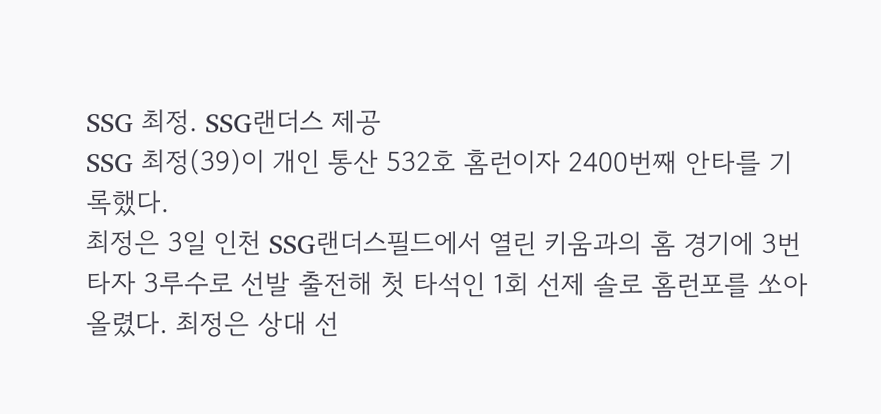SSG 최정. SSG랜더스 제공
SSG 최정(39)이 개인 통산 532호 홈런이자 2400번째 안타를 기록했다.
최정은 3일 인천 SSG랜더스필드에서 열린 키움과의 홈 경기에 3번 타자 3루수로 선발 출전해 첫 타석인 1회 선제 솔로 홈런포를 쏘아 올렸다. 최정은 상대 선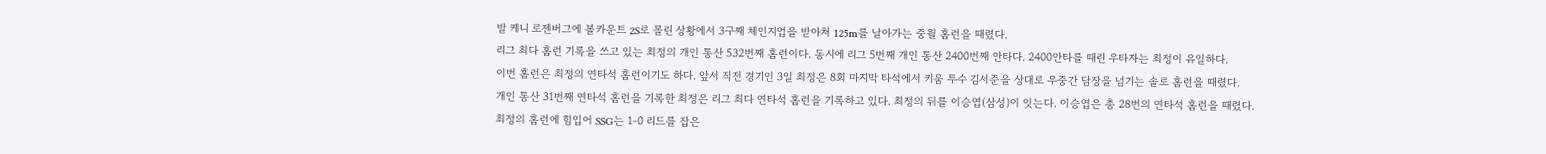발 케니 로젠버그에 볼카운트 2S로 몰린 상황에서 3구째 체인지업을 받아쳐 125m를 날아가는 중월 홈런을 때렸다.
리그 최다 홈런 기록을 쓰고 있는 최정의 개인 통산 532번째 홈런이다. 동시에 리그 5번째 개인 통산 2400번째 안타다. 2400안타를 때린 우타자는 최정이 유일하다.
이번 홈런은 최정의 연타석 홈런이기도 하다. 앞서 직전 경기인 3일 최정은 8회 마지막 타석에서 키움 투수 김서준을 상대로 우중간 담장을 넘기는 솔로 홈런을 때렸다.
개인 통산 31번째 연타석 홈런을 기록한 최정은 리그 최다 연타석 홈런을 기록하고 있다. 최정의 뒤를 이승엽(삼성)이 잇는다. 이승엽은 총 28번의 연타석 홈런을 때렸다.
최정의 홈런에 힘입어 SSG는 1-0 리드를 잡은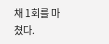채 1회를 마쳤다.